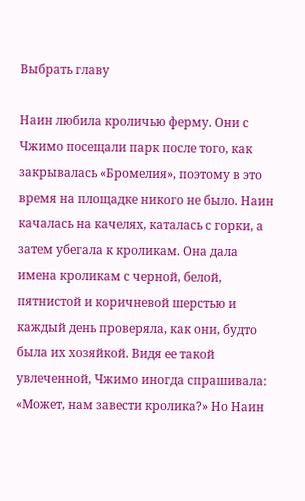Выбрать главу

Наин любила кроличью ферму. Они с Чжимо посещали парк после того, как закрывалась «Бромелия», поэтому в это время на площадке никого не было. Наин качалась на качелях, каталась с горки, а затем убегала к кроликам. Она дала имена кроликам с черной, белой, пятнистой и коричневой шерстью и каждый день проверяла, как они, будто была их хозяйкой. Видя ее такой увлеченной, Чжимо иногда спрашивала: «Может, нам завести кролика?» Но Наин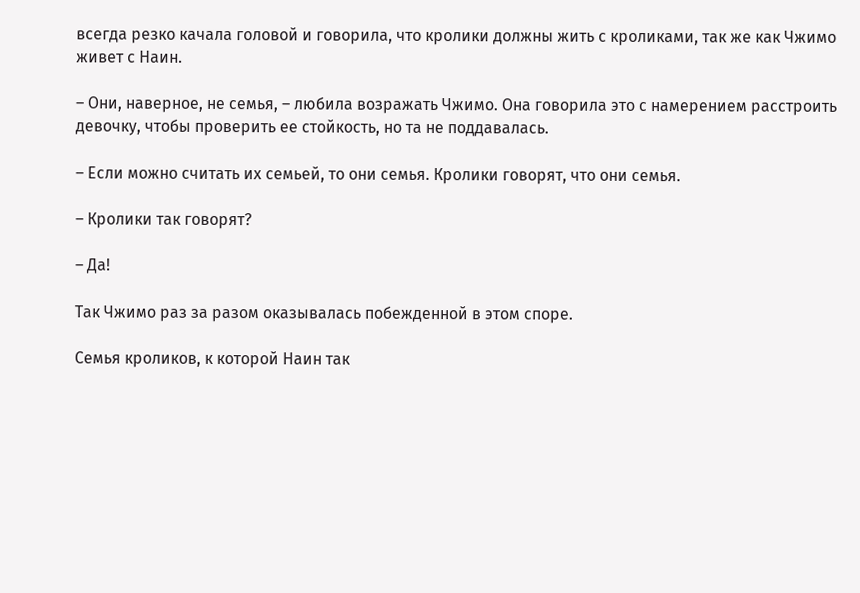всегда резко качала головой и говорила, что кролики должны жить с кроликами, так же как Чжимо живет с Наин.

– Они, наверное, не семья, – любила возражать Чжимо. Она говорила это с намерением расстроить девочку, чтобы проверить ее стойкость, но та не поддавалась.

– Если можно считать их семьей, то они семья. Кролики говорят, что они семья.

– Кролики так говорят?

– Да!

Так Чжимо раз за разом оказывалась побежденной в этом споре.

Семья кроликов, к которой Наин так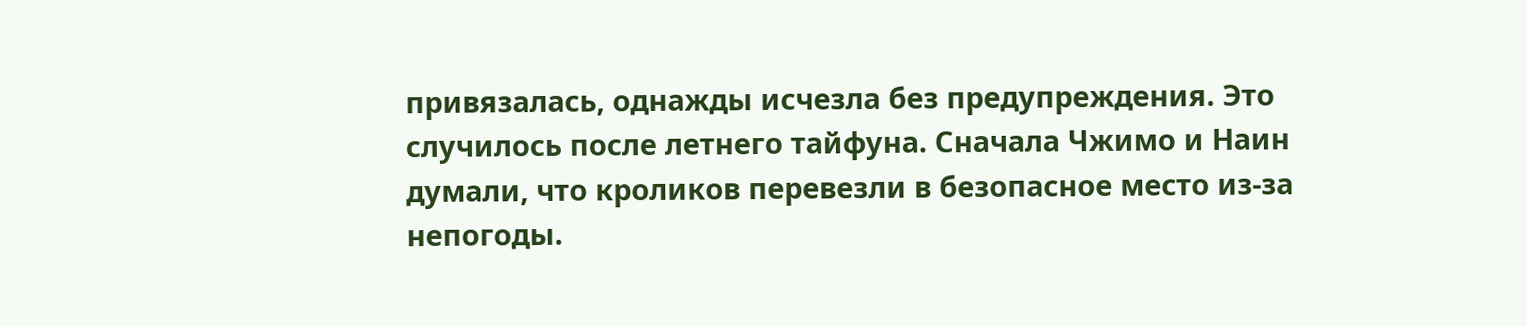привязалась, однажды исчезла без предупреждения. Это случилось после летнего тайфуна. Сначала Чжимо и Наин думали, что кроликов перевезли в безопасное место из-за непогоды.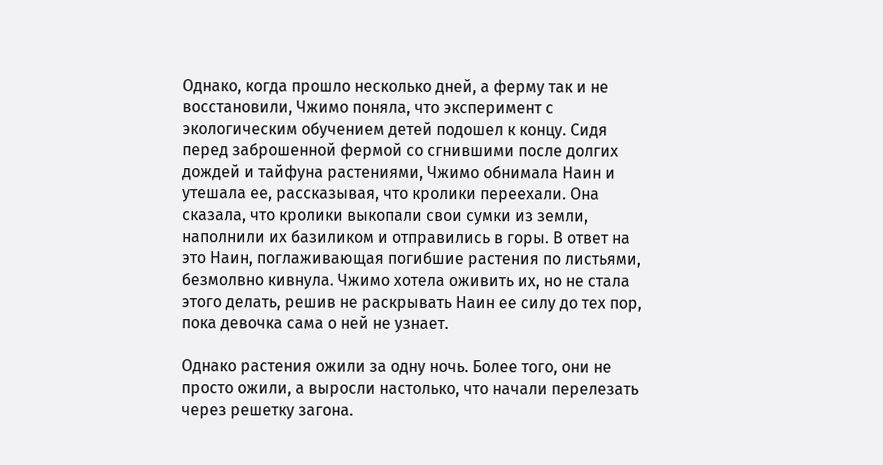Однако, когда прошло несколько дней, а ферму так и не восстановили, Чжимо поняла, что эксперимент с экологическим обучением детей подошел к концу. Сидя перед заброшенной фермой со сгнившими после долгих дождей и тайфуна растениями, Чжимо обнимала Наин и утешала ее, рассказывая, что кролики переехали. Она сказала, что кролики выкопали свои сумки из земли, наполнили их базиликом и отправились в горы. В ответ на это Наин, поглаживающая погибшие растения по листьями, безмолвно кивнула. Чжимо хотела оживить их, но не стала этого делать, решив не раскрывать Наин ее силу до тех пор, пока девочка сама о ней не узнает.

Однако растения ожили за одну ночь. Более того, они не просто ожили, а выросли настолько, что начали перелезать через решетку загона.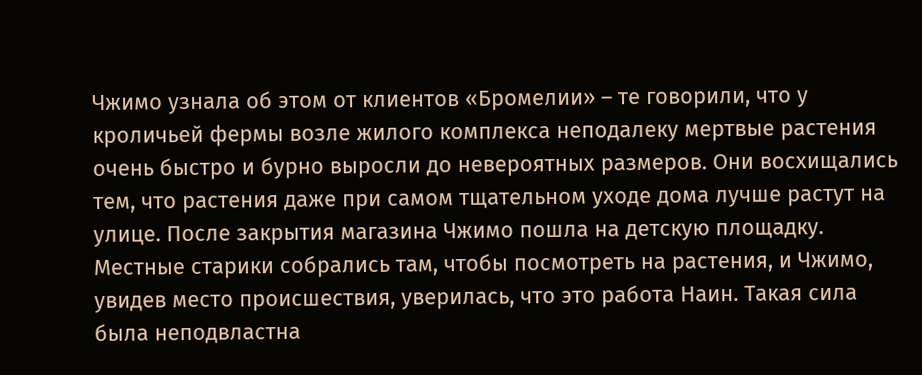Чжимо узнала об этом от клиентов «Бромелии» – те говорили, что у кроличьей фермы возле жилого комплекса неподалеку мертвые растения очень быстро и бурно выросли до невероятных размеров. Они восхищались тем, что растения даже при самом тщательном уходе дома лучше растут на улице. После закрытия магазина Чжимо пошла на детскую площадку. Местные старики собрались там, чтобы посмотреть на растения, и Чжимо, увидев место происшествия, уверилась, что это работа Наин. Такая сила была неподвластна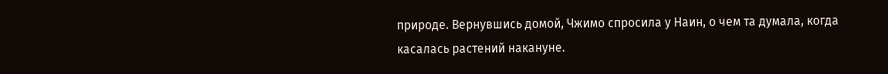природе. Вернувшись домой, Чжимо спросила у Наин, о чем та думала, когда касалась растений накануне.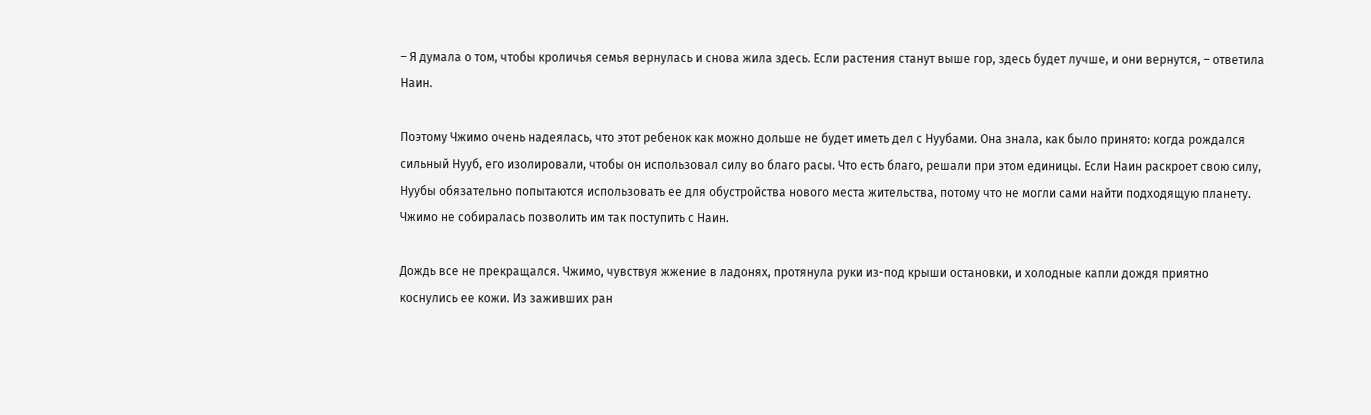– Я думала о том, чтобы кроличья семья вернулась и снова жила здесь. Если растения станут выше гор, здесь будет лучше, и они вернутся, – ответила Наин.

Поэтому Чжимо очень надеялась, что этот ребенок как можно дольше не будет иметь дел с Нуубами. Она знала, как было принято: когда рождался сильный Нууб, его изолировали, чтобы он использовал силу во благо расы. Что есть благо, решали при этом единицы. Если Наин раскроет свою силу, Нуубы обязательно попытаются использовать ее для обустройства нового места жительства, потому что не могли сами найти подходящую планету. Чжимо не собиралась позволить им так поступить с Наин.

Дождь все не прекращался. Чжимо, чувствуя жжение в ладонях, протянула руки из-под крыши остановки, и холодные капли дождя приятно коснулись ее кожи. Из заживших ран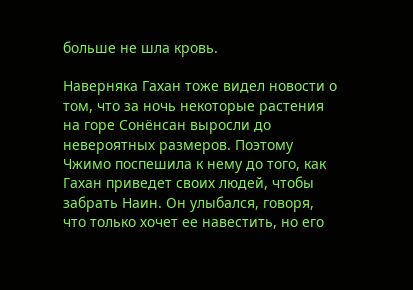больше не шла кровь.

Наверняка Гахан тоже видел новости о том, что за ночь некоторые растения на горе Сонёнсан выросли до невероятных размеров. Поэтому Чжимо поспешила к нему до того, как Гахан приведет своих людей, чтобы забрать Наин. Он улыбался, говоря, что только хочет ее навестить, но его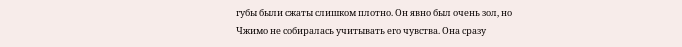губы были сжаты слишком плотно. Он явно был очень зол, но Чжимо не собиралась учитывать его чувства. Она сразу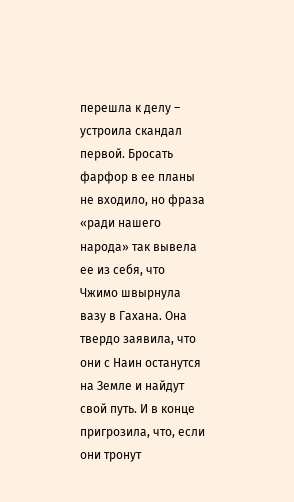перешла к делу – устроила скандал первой. Бросать фарфор в ее планы не входило, но фраза «ради нашего народа» так вывела ее из себя, что Чжимо швырнула вазу в Гахана. Она твердо заявила, что они с Наин останутся на Земле и найдут свой путь. И в конце пригрозила, что, если они тронут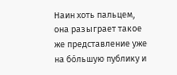Наин хоть пальцем, она разыграет такое же представление уже на бóльшую публику и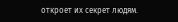откроет их секрет людям.